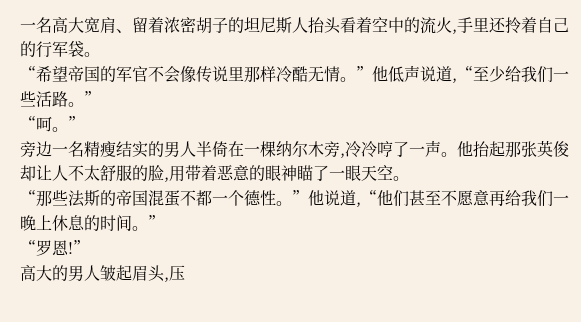一名高大宽肩、留着浓密胡子的坦尼斯人抬头看着空中的流火,手里还拎着自己的行军袋。
“希望帝国的军官不会像传说里那样冷酷无情。”他低声说道,“至少给我们一些活路。”
“呵。”
旁边一名精瘦结实的男人半倚在一棵纳尔木旁,冷冷哼了一声。他抬起那张英俊却让人不太舒服的脸,用带着恶意的眼神瞄了一眼天空。
“那些法斯的帝国混蛋不都一个德性。”他说道,“他们甚至不愿意再给我们一晚上休息的时间。”
“罗恩!”
高大的男人皱起眉头,压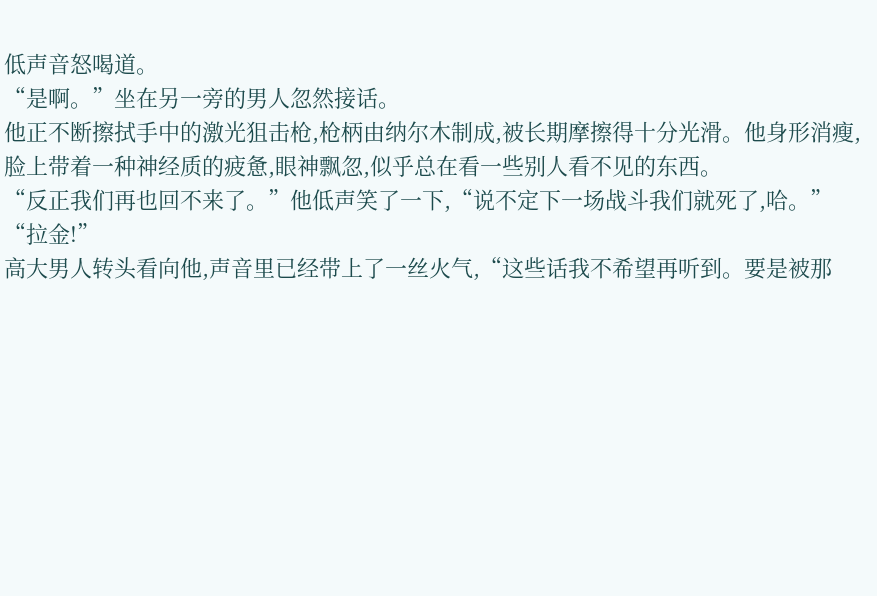低声音怒喝道。
“是啊。”坐在另一旁的男人忽然接话。
他正不断擦拭手中的激光狙击枪,枪柄由纳尔木制成,被长期摩擦得十分光滑。他身形消瘦,脸上带着一种神经质的疲惫,眼神飘忽,似乎总在看一些别人看不见的东西。
“反正我们再也回不来了。”他低声笑了一下,“说不定下一场战斗我们就死了,哈。”
“拉金!”
高大男人转头看向他,声音里已经带上了一丝火气,“这些话我不希望再听到。要是被那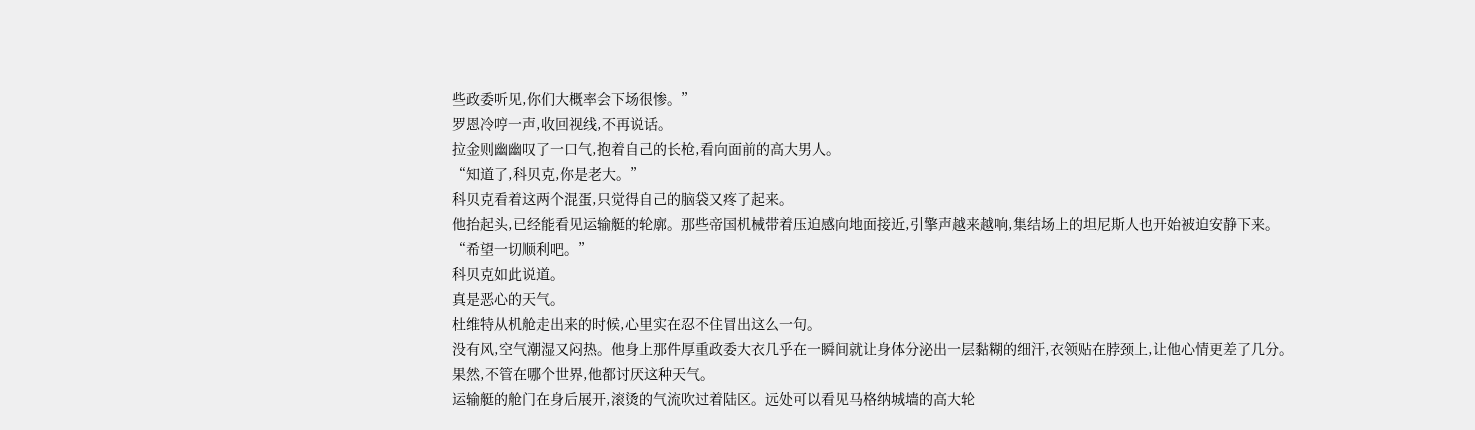些政委听见,你们大概率会下场很惨。”
罗恩冷哼一声,收回视线,不再说话。
拉金则幽幽叹了一口气,抱着自己的长枪,看向面前的高大男人。
“知道了,科贝克,你是老大。”
科贝克看着这两个混蛋,只觉得自己的脑袋又疼了起来。
他抬起头,已经能看见运输艇的轮廓。那些帝国机械带着压迫感向地面接近,引擎声越来越响,集结场上的坦尼斯人也开始被迫安静下来。
“希望一切顺利吧。”
科贝克如此说道。
真是恶心的天气。
杜维特从机舱走出来的时候,心里实在忍不住冒出这么一句。
没有风,空气潮湿又闷热。他身上那件厚重政委大衣几乎在一瞬间就让身体分泌出一层黏糊的细汗,衣领贴在脖颈上,让他心情更差了几分。
果然,不管在哪个世界,他都讨厌这种天气。
运输艇的舱门在身后展开,滚烫的气流吹过着陆区。远处可以看见马格纳城墙的高大轮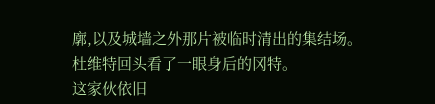廓,以及城墙之外那片被临时清出的集结场。
杜维特回头看了一眼身后的冈特。
这家伙依旧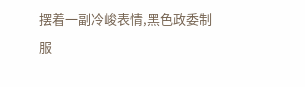摆着一副冷峻表情,黑色政委制服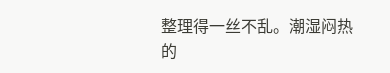整理得一丝不乱。潮湿闷热的